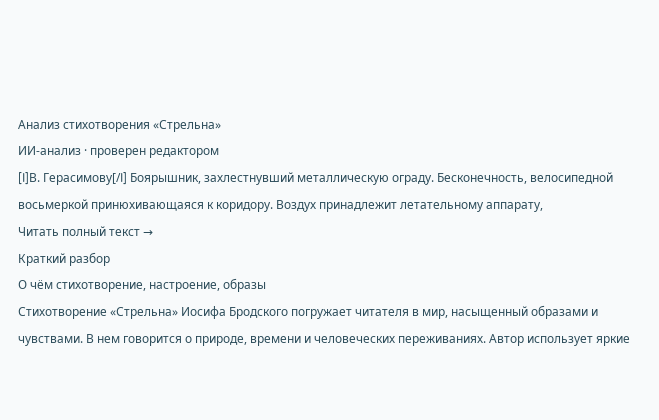Анализ стихотворения «Стрельна»
ИИ-анализ · проверен редактором
[I]В. Герасимову[/I] Боярышник, захлестнувший металлическую ограду. Бесконечность, велосипедной восьмеркой принюхивающаяся к коридору. Воздух принадлежит летательному аппарату,
Читать полный текст →
Краткий разбор
О чём стихотворение, настроение, образы
Стихотворение «Стрельна» Иосифа Бродского погружает читателя в мир, насыщенный образами и чувствами. В нем говорится о природе, времени и человеческих переживаниях. Автор использует яркие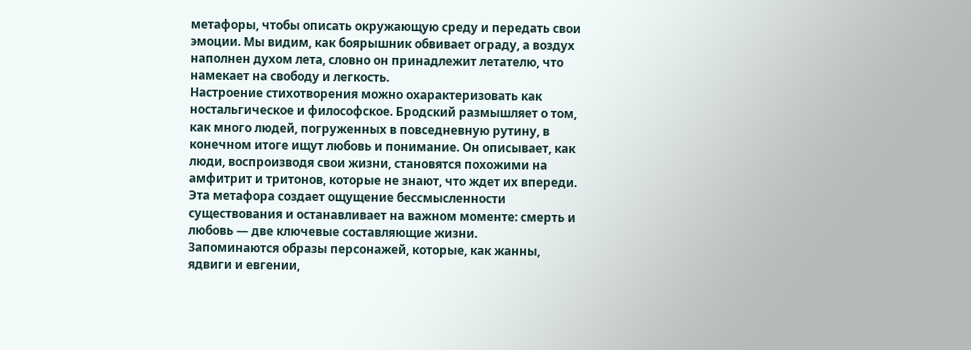метафоры, чтобы описать окружающую среду и передать свои эмоции. Мы видим, как боярышник обвивает ограду, а воздух наполнен духом лета, словно он принадлежит летателю, что намекает на свободу и легкость.
Настроение стихотворения можно охарактеризовать как ностальгическое и философское. Бродский размышляет о том, как много людей, погруженных в повседневную рутину, в конечном итоге ищут любовь и понимание. Он описывает, как люди, воспроизводя свои жизни, становятся похожими на амфитрит и тритонов, которые не знают, что ждет их впереди. Эта метафора создает ощущение бессмысленности существования и останавливает на важном моменте: смерть и любовь — две ключевые составляющие жизни.
Запоминаются образы персонажей, которые, как жанны, ядвиги и евгении,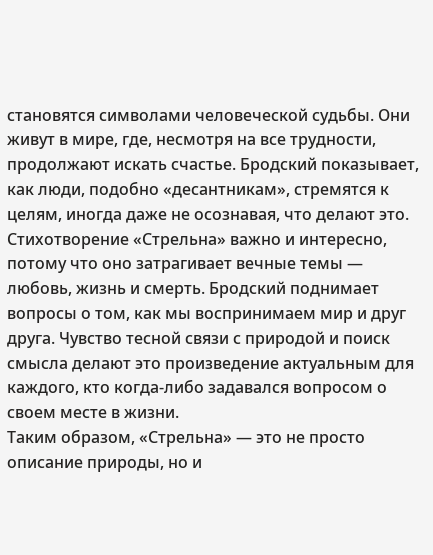становятся символами человеческой судьбы. Они живут в мире, где, несмотря на все трудности, продолжают искать счастье. Бродский показывает, как люди, подобно «десантникам», стремятся к целям, иногда даже не осознавая, что делают это.
Стихотворение «Стрельна» важно и интересно, потому что оно затрагивает вечные темы — любовь, жизнь и смерть. Бродский поднимает вопросы о том, как мы воспринимаем мир и друг друга. Чувство тесной связи с природой и поиск смысла делают это произведение актуальным для каждого, кто когда-либо задавался вопросом о своем месте в жизни.
Таким образом, «Стрельна» — это не просто описание природы, но и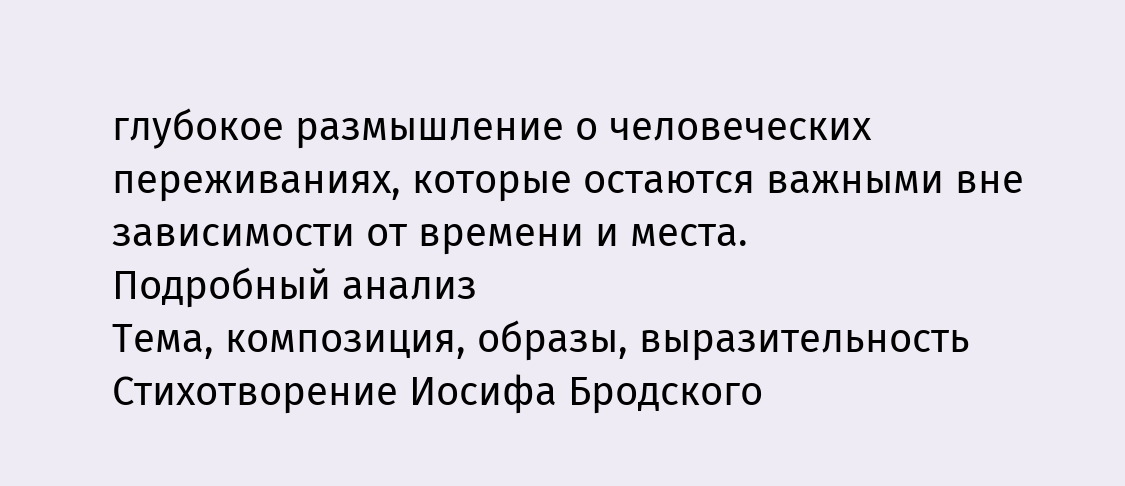глубокое размышление о человеческих переживаниях, которые остаются важными вне зависимости от времени и места.
Подробный анализ
Тема, композиция, образы, выразительность
Стихотворение Иосифа Бродского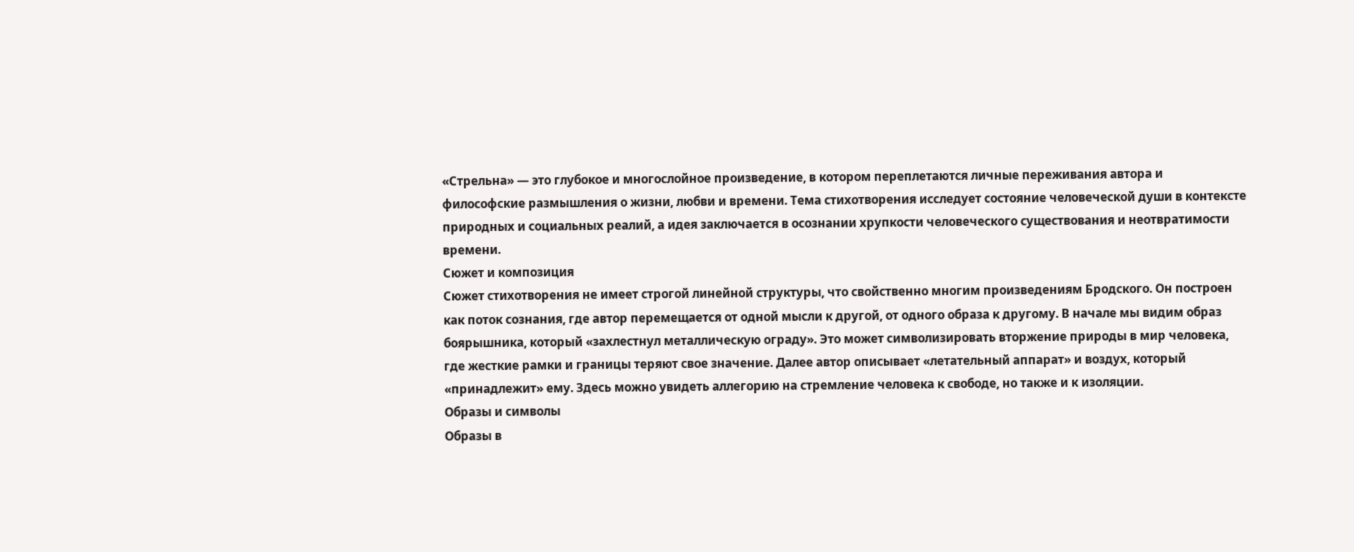«Стрельна» — это глубокое и многослойное произведение, в котором переплетаются личные переживания автора и философские размышления о жизни, любви и времени. Тема стихотворения исследует состояние человеческой души в контексте природных и социальных реалий, а идея заключается в осознании хрупкости человеческого существования и неотвратимости времени.
Сюжет и композиция
Сюжет стихотворения не имеет строгой линейной структуры, что свойственно многим произведениям Бродского. Он построен как поток сознания, где автор перемещается от одной мысли к другой, от одного образа к другому. В начале мы видим образ боярышника, который «захлестнул металлическую ограду». Это может символизировать вторжение природы в мир человека, где жесткие рамки и границы теряют свое значение. Далее автор описывает «летательный аппарат» и воздух, который «принадлежит» ему. Здесь можно увидеть аллегорию на стремление человека к свободе, но также и к изоляции.
Образы и символы
Образы в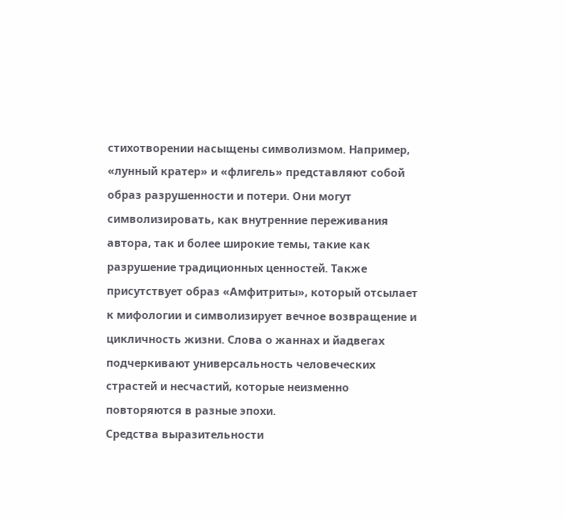стихотворении насыщены символизмом. Например, «лунный кратер» и «флигель» представляют собой образ разрушенности и потери. Они могут символизировать, как внутренние переживания автора, так и более широкие темы, такие как разрушение традиционных ценностей. Также присутствует образ «Амфитриты», который отсылает к мифологии и символизирует вечное возвращение и цикличность жизни. Слова о жаннах и йадвегах подчеркивают универсальность человеческих страстей и несчастий, которые неизменно повторяются в разные эпохи.
Средства выразительности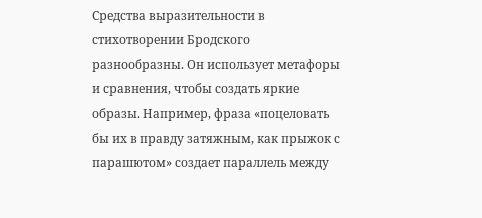Средства выразительности в стихотворении Бродского разнообразны. Он использует метафоры и сравнения, чтобы создать яркие образы. Например, фраза «поцеловать бы их в правду затяжным, как прыжок с парашютом» создает параллель между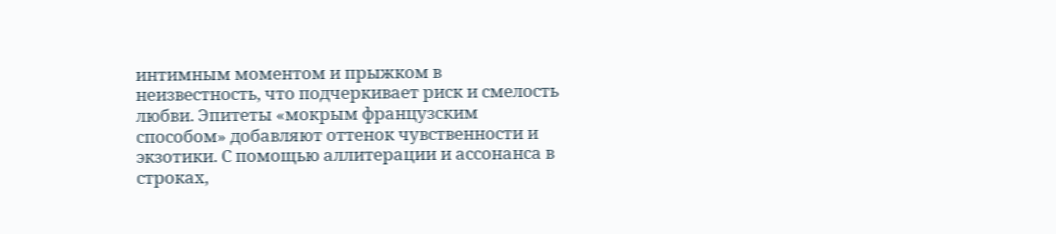интимным моментом и прыжком в неизвестность, что подчеркивает риск и смелость любви. Эпитеты «мокрым французским способом» добавляют оттенок чувственности и экзотики. С помощью аллитерации и ассонанса в строках,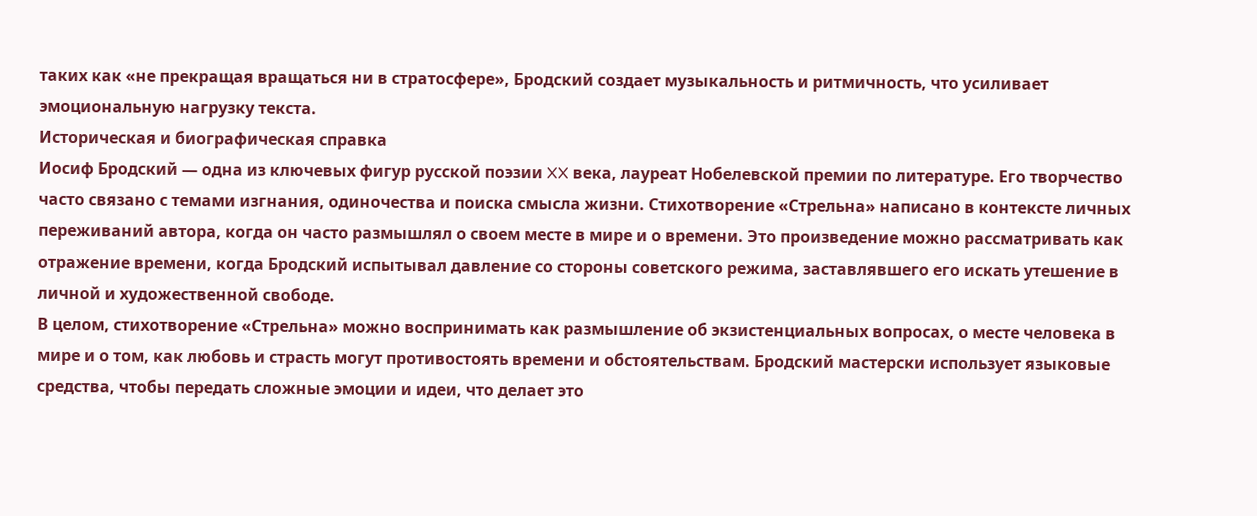таких как «не прекращая вращаться ни в стратосфере», Бродский создает музыкальность и ритмичность, что усиливает эмоциональную нагрузку текста.
Историческая и биографическая справка
Иосиф Бродский — одна из ключевых фигур русской поэзии XX века, лауреат Нобелевской премии по литературе. Его творчество часто связано с темами изгнания, одиночества и поиска смысла жизни. Стихотворение «Стрельна» написано в контексте личных переживаний автора, когда он часто размышлял о своем месте в мире и о времени. Это произведение можно рассматривать как отражение времени, когда Бродский испытывал давление со стороны советского режима, заставлявшего его искать утешение в личной и художественной свободе.
В целом, стихотворение «Стрельна» можно воспринимать как размышление об экзистенциальных вопросах, о месте человека в мире и о том, как любовь и страсть могут противостоять времени и обстоятельствам. Бродский мастерски использует языковые средства, чтобы передать сложные эмоции и идеи, что делает это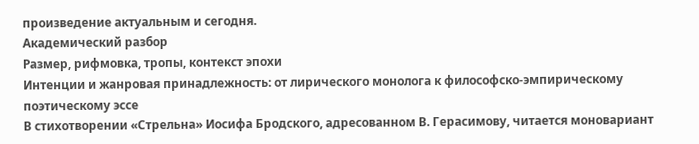произведение актуальным и сегодня.
Академический разбор
Размер, рифмовка, тропы, контекст эпохи
Интенции и жанровая принадлежность: от лирического монолога к философско-эмпирическому поэтическому эссе
В стихотворении «Стрельна» Иосифа Бродского, адресованном В. Герасимову, читается моновариант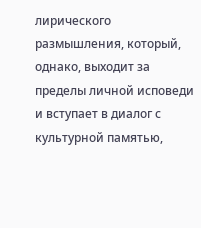лирического размышления, который, однако, выходит за пределы личной исповеди и вступает в диалог с культурной памятью,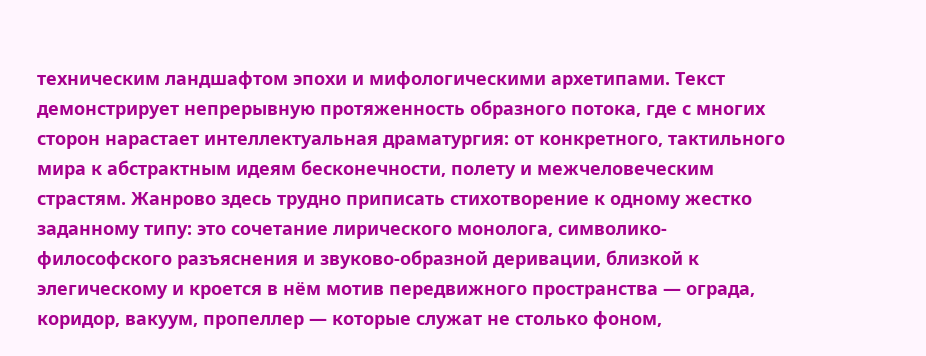техническим ландшафтом эпохи и мифологическими архетипами. Текст демонстрирует непрерывную протяженность образного потока, где с многих сторон нарастает интеллектуальная драматургия: от конкретного, тактильного мира к абстрактным идеям бесконечности, полету и межчеловеческим страстям. Жанрово здесь трудно приписать стихотворение к одному жестко заданному типу: это сочетание лирического монолога, символико-философского разъяснения и звуково-образной деривации, близкой к элегическому и кроется в нём мотив передвижного пространства — ограда, коридор, вакуум, пропеллер — которые служат не столько фоном,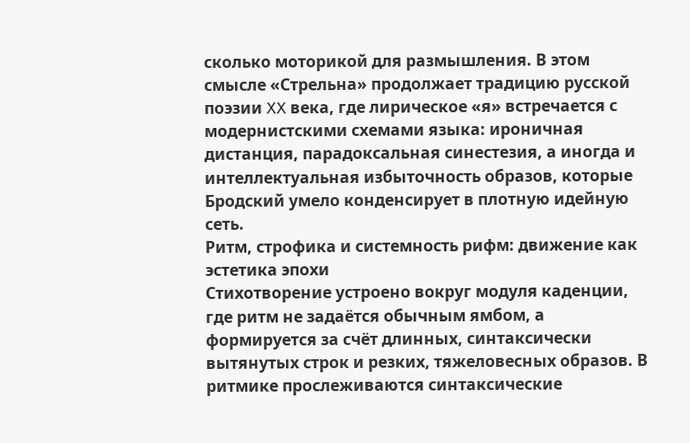сколько моторикой для размышления. В этом смысле «Стрельна» продолжает традицию русской поэзии XX века, где лирическое «я» встречается с модернистскими схемами языка: ироничная дистанция, парадоксальная синестезия, а иногда и интеллектуальная избыточность образов, которые Бродский умело конденсирует в плотную идейную сеть.
Ритм, строфика и системность рифм: движение как эстетика эпохи
Стихотворение устроено вокруг модуля каденции, где ритм не задаётся обычным ямбом, а формируется за счёт длинных, синтаксически вытянутых строк и резких, тяжеловесных образов. В ритмике прослеживаются синтаксические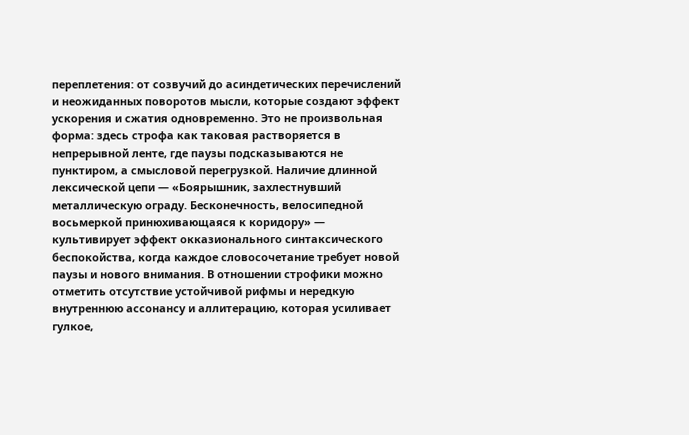переплетения: от созвучий до асиндетических перечислений и неожиданных поворотов мысли, которые создают эффект ускорения и сжатия одновременно. Это не произвольная форма: здесь строфа как таковая растворяется в непрерывной ленте, где паузы подсказываются не пунктиром, а смысловой перегрузкой. Наличие длинной лексической цепи — «Боярышник, захлестнувший металлическую ограду. Бесконечность, велосипедной восьмеркой принюхивающаяся к коридору» — культивирует эффект окказионального синтаксического беспокойства, когда каждое словосочетание требует новой паузы и нового внимания. В отношении строфики можно отметить отсутствие устойчивой рифмы и нередкую внутреннюю ассонансу и аллитерацию, которая усиливает гулкое,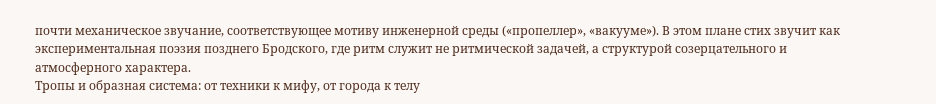почти механическое звучание, соответствующее мотиву инженерной среды («пропеллер», «вакууме»). В этом плане стих звучит как экспериментальная поэзия позднего Бродского, где ритм служит не ритмической задачей, а структурой созерцательного и атмосферного характера.
Тропы и образная система: от техники к мифу, от города к телу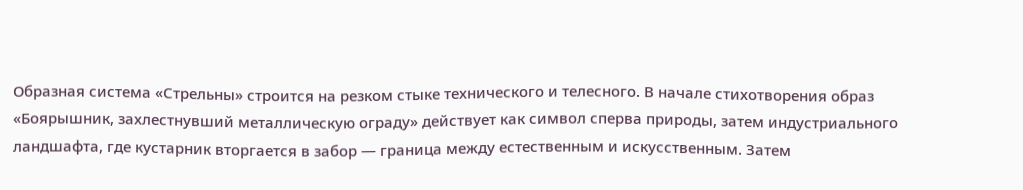Образная система «Стрельны» строится на резком стыке технического и телесного. В начале стихотворения образ «Боярышник, захлестнувший металлическую ограду» действует как символ сперва природы, затем индустриального ландшафта, где кустарник вторгается в забор — граница между естественным и искусственным. Затем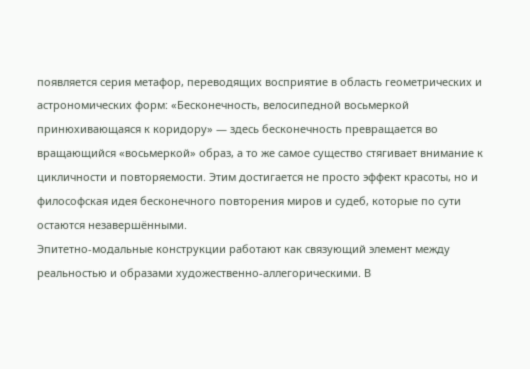появляется серия метафор, переводящих восприятие в область геометрических и астрономических форм: «Бесконечность, велосипедной восьмеркой принюхивающаяся к коридору» — здесь бесконечность превращается во вращающийся «восьмеркой» образ, а то же самое существо стягивает внимание к цикличности и повторяемости. Этим достигается не просто эффект красоты, но и философская идея бесконечного повторения миров и судеб, которые по сути остаются незавершёнными.
Эпитетно-модальные конструкции работают как связующий элемент между реальностью и образами художественно-аллегорическими. В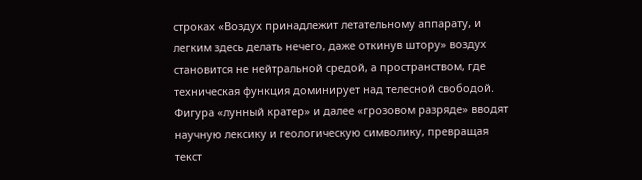строках «Воздух принадлежит летательному аппарату, и легким здесь делать нечего, даже откинув штору» воздух становится не нейтральной средой, а пространством, где техническая функция доминирует над телесной свободой. Фигура «лунный кратер» и далее «грозовом разряде» вводят научную лексику и геологическую символику, превращая текст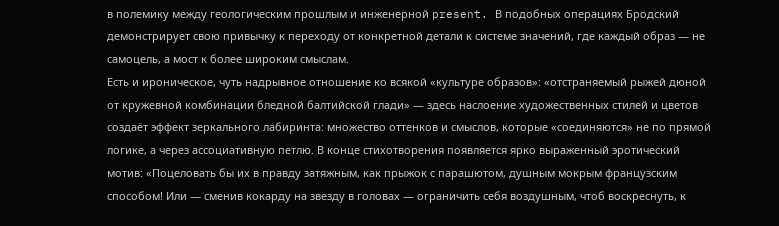в полемику между геологическим прошлым и инженерной present. В подобных операциях Бродский демонстрирует свою привычку к переходу от конкретной детали к системе значений, где каждый образ — не самоцель, а мост к более широким смыслам.
Есть и ироническое, чуть надрывное отношение ко всякой «культуре образов»: «отстраняемый рыжей дюной от кружевной комбинации бледной балтийской глади» — здесь наслоение художественных стилей и цветов создаёт эффект зеркального лабиринта: множество оттенков и смыслов, которые «соединяются» не по прямой логике, а через ассоциативную петлю. В конце стихотворения появляется ярко выраженный эротический мотив: «Поцеловать бы их в правду затяжным, как прыжок с парашютом, душным мокрым французским способом! Или — сменив кокарду на звезду в головах — ограничить себя воздушным, чтоб воскреснуть, к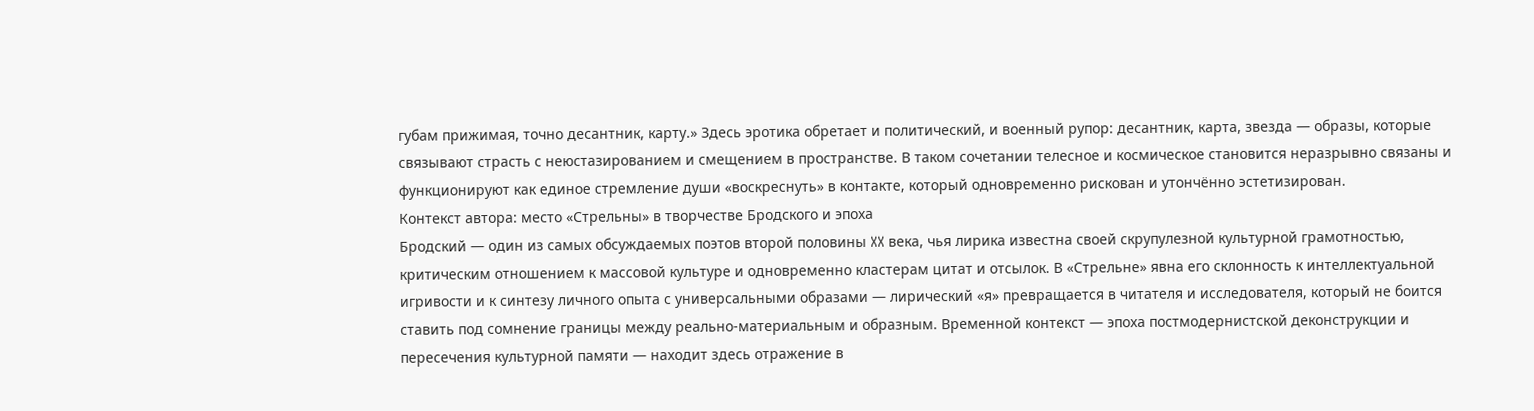губам прижимая, точно десантник, карту.» Здесь эротика обретает и политический, и военный рупор: десантник, карта, звезда — образы, которые связывают страсть с неюстазированием и смещением в пространстве. В таком сочетании телесное и космическое становится неразрывно связаны и функционируют как единое стремление души «воскреснуть» в контакте, который одновременно рискован и утончённо эстетизирован.
Контекст автора: место «Стрельны» в творчестве Бродского и эпоха
Бродский — один из самых обсуждаемых поэтов второй половины XX века, чья лирика известна своей скрупулезной культурной грамотностью, критическим отношением к массовой культуре и одновременно кластерам цитат и отсылок. В «Стрельне» явна его склонность к интеллектуальной игривости и к синтезу личного опыта с универсальными образами — лирический «я» превращается в читателя и исследователя, который не боится ставить под сомнение границы между реально-материальным и образным. Временной контекст — эпоха постмодернистской деконструкции и пересечения культурной памяти — находит здесь отражение в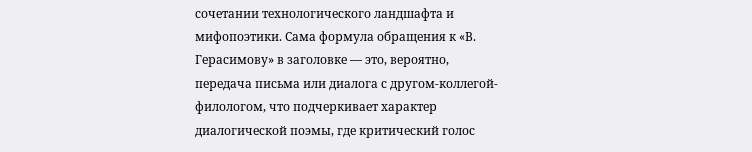сочетании технологического ландшафта и мифопоэтики. Сама формула обращения к «В. Герасимову» в заголовке — это, вероятно, передача письма или диалога с другом-коллегой-филологом, что подчеркивает характер диалогической поэмы, где критический голос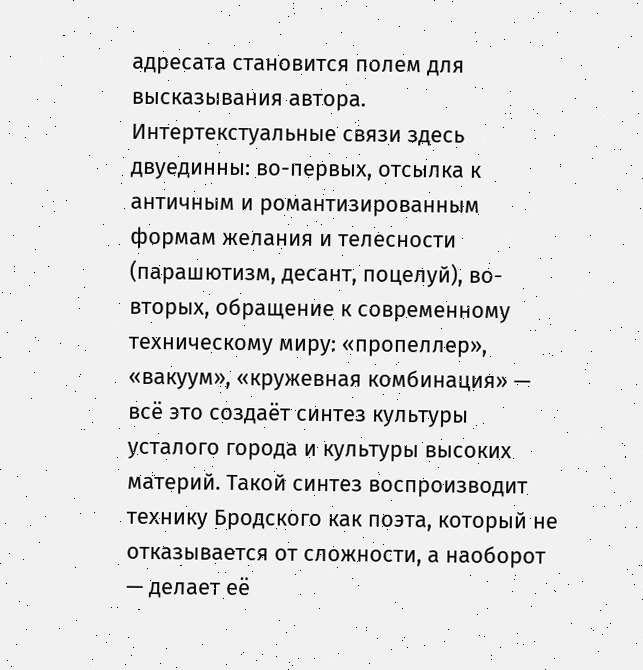адресата становится полем для высказывания автора.
Интертекстуальные связи здесь двуединны: во-первых, отсылка к античным и романтизированным формам желания и телесности (парашютизм, десант, поцелуй), во-вторых, обращение к современному техническому миру: «пропеллер», «вакуум», «кружевная комбинация» — всё это создаёт синтез культуры усталого города и культуры высоких материй. Такой синтез воспроизводит технику Бродского как поэта, который не отказывается от сложности, а наоборот — делает её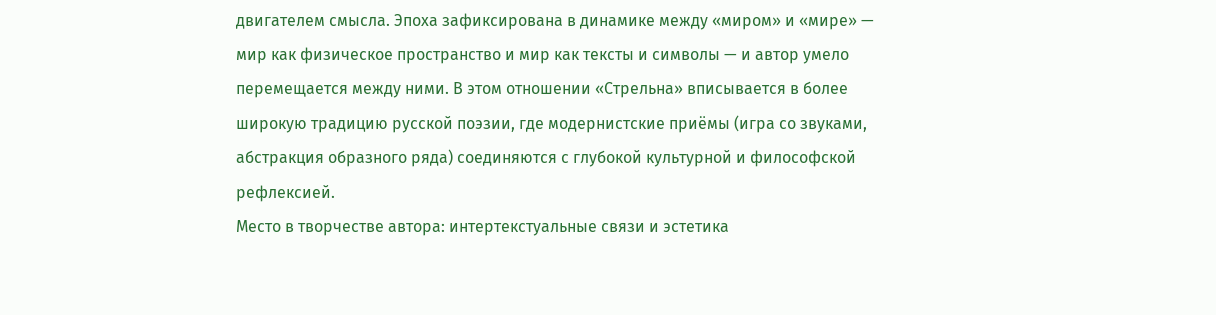двигателем смысла. Эпоха зафиксирована в динамике между «миром» и «мире» — мир как физическое пространство и мир как тексты и символы — и автор умело перемещается между ними. В этом отношении «Стрельна» вписывается в более широкую традицию русской поэзии, где модернистские приёмы (игра со звуками, абстракция образного ряда) соединяются с глубокой культурной и философской рефлексией.
Место в творчестве автора: интертекстуальные связи и эстетика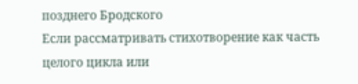позднего Бродского
Если рассматривать стихотворение как часть целого цикла или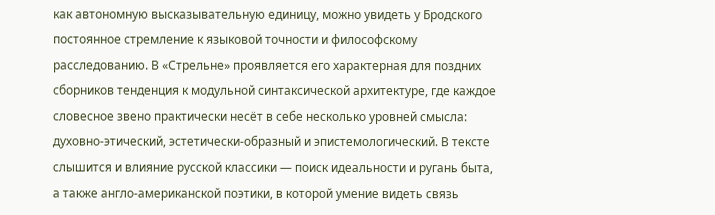как автономную высказывательную единицу, можно увидеть у Бродского постоянное стремление к языковой точности и философскому расследованию. В «Стрельне» проявляется его характерная для поздних сборников тенденция к модульной синтаксической архитектуре, где каждое словесное звено практически несёт в себе несколько уровней смысла: духовно-этический, эстетически-образный и эпистемологический. В тексте слышится и влияние русской классики — поиск идеальности и ругань быта, а также англо-американской поэтики, в которой умение видеть связь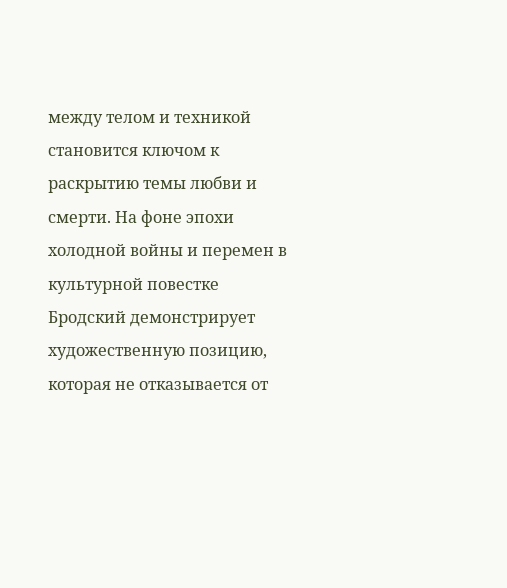между телом и техникой становится ключом к раскрытию темы любви и смерти. На фоне эпохи холодной войны и перемен в культурной повестке Бродский демонстрирует художественную позицию, которая не отказывается от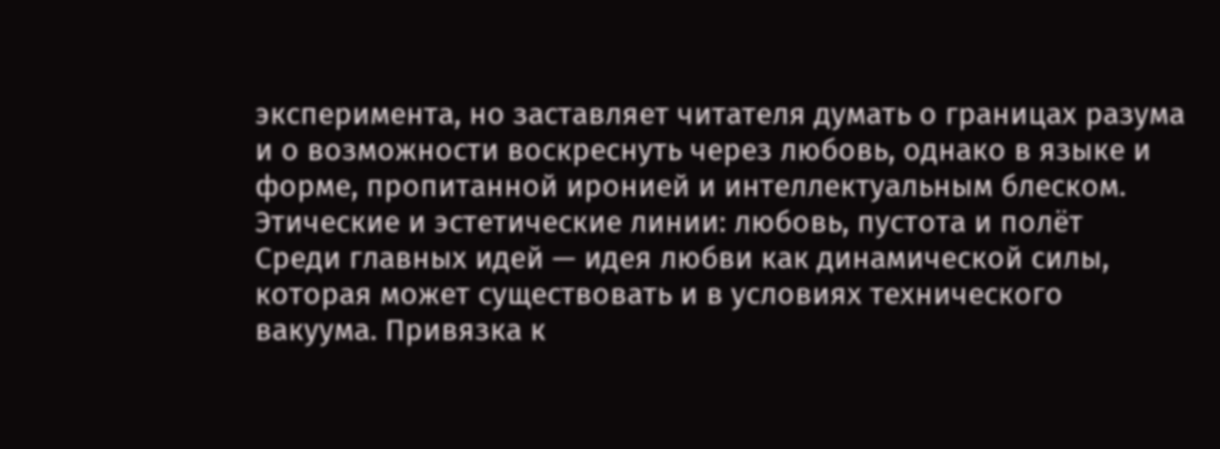эксперимента, но заставляет читателя думать о границах разума и о возможности воскреснуть через любовь, однако в языке и форме, пропитанной иронией и интеллектуальным блеском.
Этические и эстетические линии: любовь, пустота и полёт
Среди главных идей — идея любви как динамической силы, которая может существовать и в условиях технического вакуума. Привязка к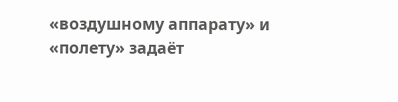«воздушному аппарату» и «полету» задаёт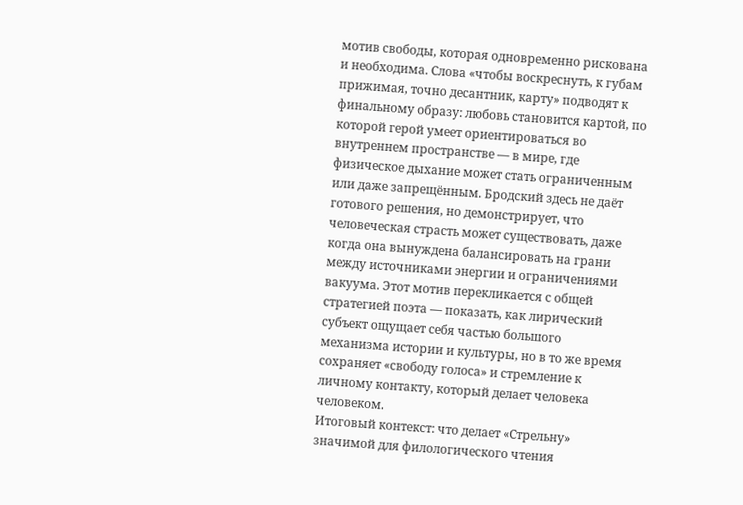мотив свободы, которая одновременно рискована и необходима. Слова «чтобы воскреснуть, к губам прижимая, точно десантник, карту» подводят к финальному образу: любовь становится картой, по которой герой умеет ориентироваться во внутреннем пространстве — в мире, где физическое дыхание может стать ограниченным или даже запрещённым. Бродский здесь не даёт готового решения, но демонстрирует, что человеческая страсть может существовать, даже когда она вынуждена балансировать на грани между источниками энергии и ограничениями вакуума. Этот мотив перекликается с общей стратегией поэта — показать, как лирический субъект ощущает себя частью большого механизма истории и культуры, но в то же время сохраняет «свободу голоса» и стремление к личному контакту, который делает человека человеком.
Итоговый контекст: что делает «Стрельну» значимой для филологического чтения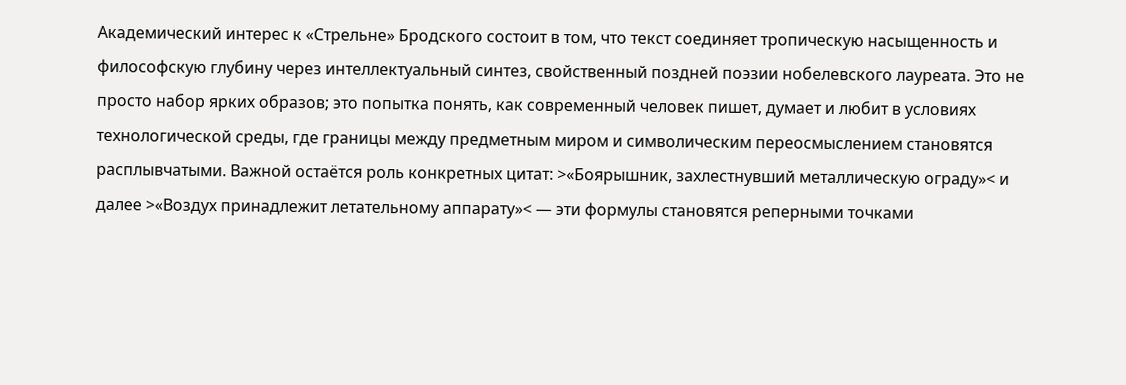Академический интерес к «Стрельне» Бродского состоит в том, что текст соединяет тропическую насыщенность и философскую глубину через интеллектуальный синтез, свойственный поздней поэзии нобелевского лауреата. Это не просто набор ярких образов; это попытка понять, как современный человек пишет, думает и любит в условиях технологической среды, где границы между предметным миром и символическим переосмыслением становятся расплывчатыми. Важной остаётся роль конкретных цитат: >«Боярышник, захлестнувший металлическую ограду»< и далее >«Воздух принадлежит летательному аппарату»< — эти формулы становятся реперными точками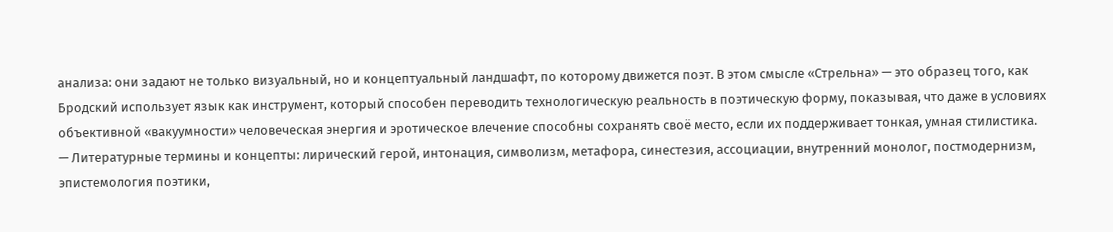анализа: они задают не только визуальный, но и концептуальный ландшафт, по которому движется поэт. В этом смысле «Стрельна» — это образец того, как Бродский использует язык как инструмент, который способен переводить технологическую реальность в поэтическую форму, показывая, что даже в условиях объективной «вакуумности» человеческая энергия и эротическое влечение способны сохранять своё место, если их поддерживает тонкая, умная стилистика.
— Литературные термины и концепты: лирический герой, интонация, символизм, метафора, синестезия, ассоциации, внутренний монолог, постмодернизм, эпистемология поэтики,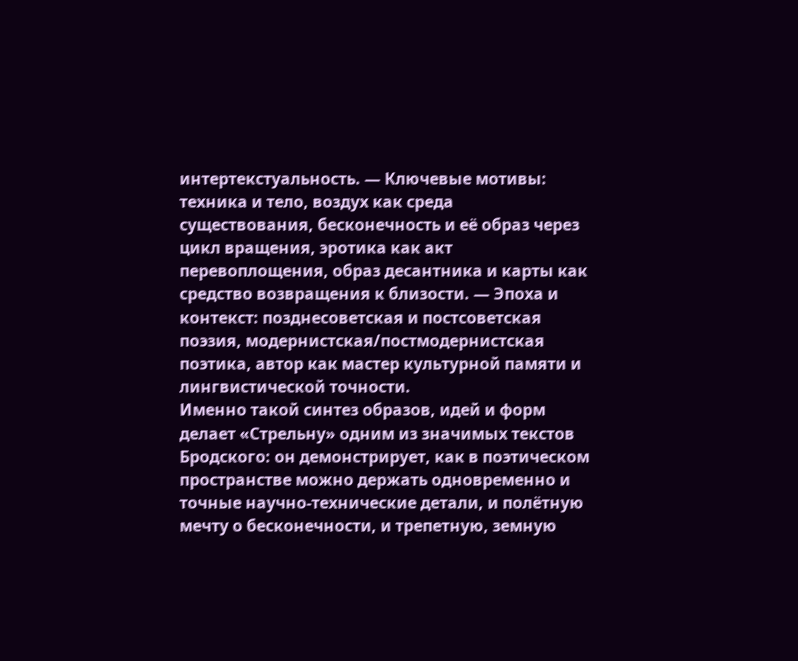интертекстуальность. — Ключевые мотивы: техника и тело, воздух как среда существования, бесконечность и её образ через цикл вращения, эротика как акт перевоплощения, образ десантника и карты как средство возвращения к близости. — Эпоха и контекст: позднесоветская и постсоветская поэзия, модернистская/постмодернистская поэтика, автор как мастер культурной памяти и лингвистической точности.
Именно такой синтез образов, идей и форм делает «Стрельну» одним из значимых текстов Бродского: он демонстрирует, как в поэтическом пространстве можно держать одновременно и точные научно-технические детали, и полётную мечту о бесконечности, и трепетную, земную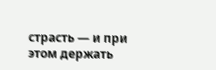страсть — и при этом держать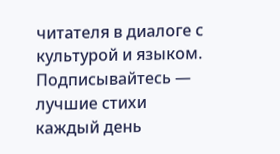читателя в диалоге с культурой и языком.
Подписывайтесь — лучшие стихи каждый день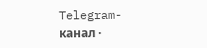Telegram-канал ·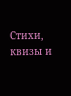Стихи, квизы и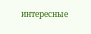интересные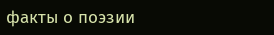факты о поэзии